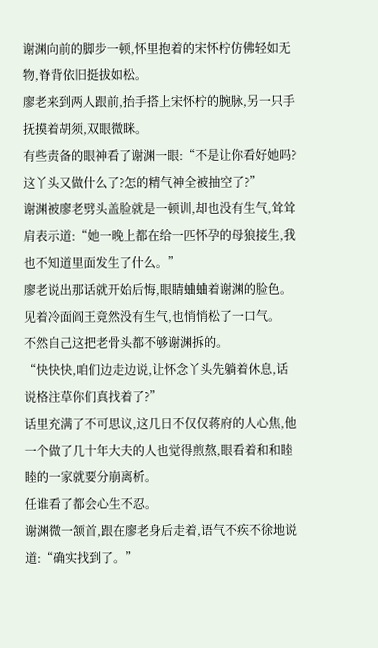谢渊向前的脚步一顿,怀里抱着的宋怀柠仿佛轻如无物,脊背依旧挺拔如松。
廖老来到两人跟前,抬手搭上宋怀柠的腕脉,另一只手抚摸着胡须,双眼微眯。
有些责备的眼神看了谢渊一眼:“不是让你看好她吗?这丫头又做什么了?怎的精气神全被抽空了?”
谢渊被廖老劈头盖脸就是一顿训,却也没有生气,耸耸肩表示道:“她一晚上都在给一匹怀孕的母狼接生,我也不知道里面发生了什么。”
廖老说出那话就开始后悔,眼睛蛐蛐着谢渊的脸色。
见着冷面阎王竟然没有生气,也悄悄松了一口气。
不然自己这把老骨头都不够谢渊拆的。
“快快快,咱们边走边说,让怀念丫头先躺着休息,话说格注草你们真找着了?”
话里充满了不可思议,这几日不仅仅蒋府的人心焦,他一个做了几十年大夫的人也觉得煎熬,眼看着和和睦睦的一家就要分崩离析。
任谁看了都会心生不忍。
谢渊微一颔首,跟在廖老身后走着,语气不疾不徐地说道:“确实找到了。”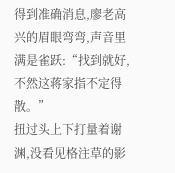得到准确消息,廖老高兴的眉眼弯弯,声音里满是雀跃:“找到就好,不然这蒋家指不定得散。”
扭过头上下打量着谢渊,没看见格注草的影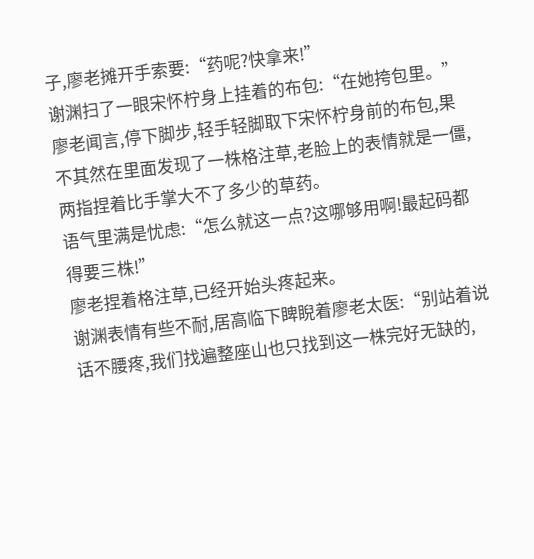子,廖老摊开手索要:“药呢?快拿来!”
谢渊扫了一眼宋怀柠身上挂着的布包:“在她挎包里。”
廖老闻言,停下脚步,轻手轻脚取下宋怀柠身前的布包,果不其然在里面发现了一株格注草,老脸上的表情就是一僵,两指捏着比手掌大不了多少的草药。
语气里满是忧虑:“怎么就这一点?这哪够用啊!最起码都得要三株!”
廖老捏着格注草,已经开始头疼起来。
谢渊表情有些不耐,居高临下睥睨着廖老太医:“别站着说话不腰疼,我们找遍整座山也只找到这一株完好无缺的,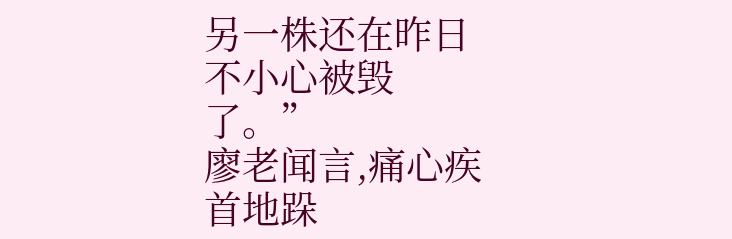另一株还在昨日不小心被毁了。”
廖老闻言,痛心疾首地跺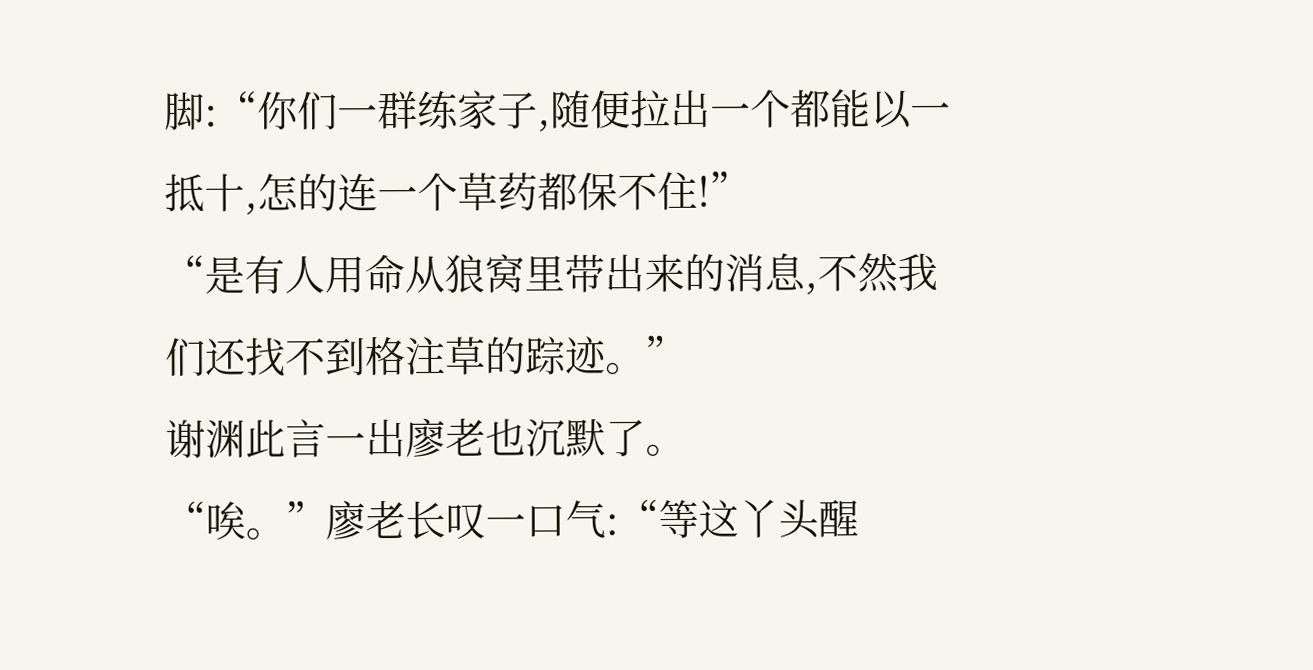脚:“你们一群练家子,随便拉出一个都能以一抵十,怎的连一个草药都保不住!”
“是有人用命从狼窝里带出来的消息,不然我们还找不到格注草的踪迹。”
谢渊此言一出廖老也沉默了。
“唉。”廖老长叹一口气:“等这丫头醒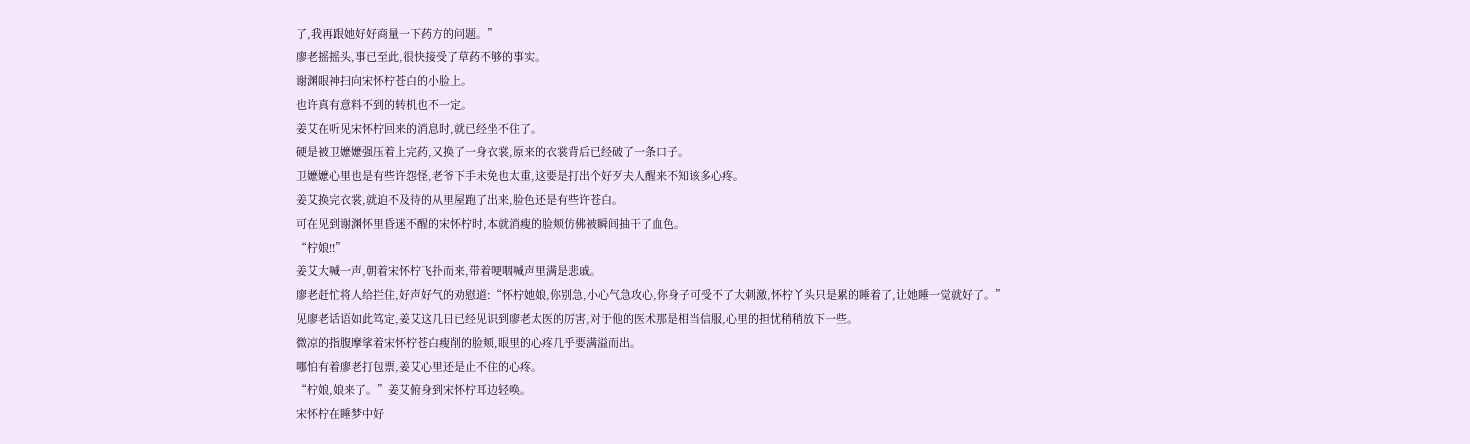了,我再跟她好好商量一下药方的问题。”
廖老摇摇头,事已至此,很快接受了草药不够的事实。
谢渊眼神扫向宋怀柠苍白的小脸上。
也许真有意料不到的转机也不一定。
姜艾在听见宋怀柠回来的消息时,就已经坐不住了。
硬是被卫嬷嬷强压着上完药,又换了一身衣裳,原来的衣裳背后已经破了一条口子。
卫嬷嬷心里也是有些许怨怪,老爷下手未免也太重,这要是打出个好歹夫人醒来不知该多心疼。
姜艾换完衣裳,就迫不及待的从里屋跑了出来,脸色还是有些许苍白。
可在见到谢渊怀里昏迷不醒的宋怀柠时,本就消瘦的脸颊仿佛被瞬间抽干了血色。
“柠娘!!”
姜艾大喊一声,朝着宋怀柠飞扑而来,带着哽咽喊声里满是悲戚。
廖老赶忙将人给拦住,好声好气的劝慰道:“怀柠她娘,你别急,小心气急攻心,你身子可受不了大刺激,怀柠丫头只是累的睡着了,让她睡一觉就好了。”
见廖老话语如此笃定,姜艾这几日已经见识到廖老太医的厉害,对于他的医术那是相当信服,心里的担忧稍稍放下一些。
微凉的指腹摩挲着宋怀柠苍白瘦削的脸颊,眼里的心疼几乎要满溢而出。
哪怕有着廖老打包票,姜艾心里还是止不住的心疼。
“柠娘,娘来了。”姜艾俯身到宋怀柠耳边轻唤。
宋怀柠在睡梦中好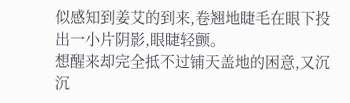似感知到姜艾的到来,卷翘地睫毛在眼下投出一小片阴影,眼睫轻颤。
想醒来却完全抵不过铺天盖地的困意,又沉沉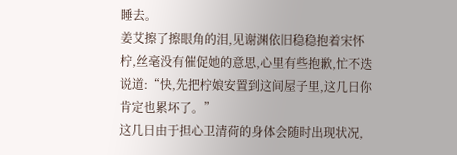睡去。
姜艾擦了擦眼角的泪,见谢渊依旧稳稳抱着宋怀柠,丝毫没有催促她的意思,心里有些抱歉,忙不迭说道:“快,先把柠娘安置到这间屋子里,这几日你肯定也累坏了。”
这几日由于担心卫清荷的身体会随时出现状况,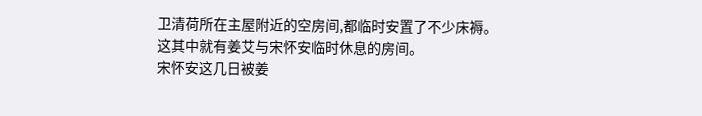卫清荷所在主屋附近的空房间,都临时安置了不少床褥。
这其中就有姜艾与宋怀安临时休息的房间。
宋怀安这几日被姜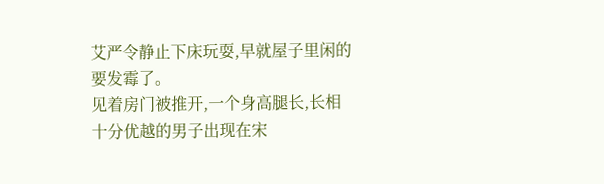艾严令静止下床玩耍,早就屋子里闲的要发霉了。
见着房门被推开,一个身高腿长,长相十分优越的男子出现在宋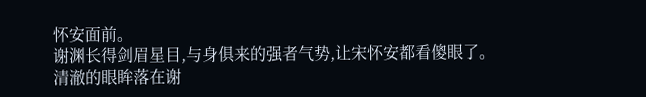怀安面前。
谢渊长得剑眉星目,与身俱来的强者气势,让宋怀安都看傻眼了。
清澈的眼眸落在谢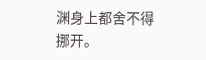渊身上都舍不得挪开。